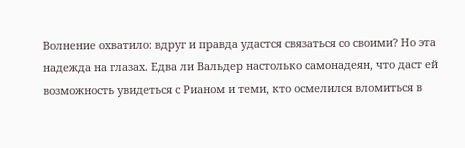Волнение охватило: вдруг и правда удастся связаться со своими? Но эта надежда на глазах. Едва ли Вальдер настолько самонадеян, что даст ей возможность увидеться с Рианом и теми, кто осмелился вломиться в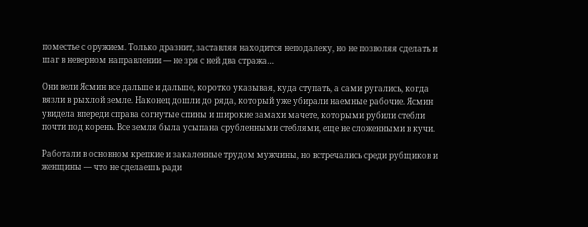поместье с оружием. Только дразнит, заставляя находится неподалеку, но не позволяя сделать и шаг в неверном направлении — не зря с ней два стража…

Они вели Ясмин все дальше и дальше, коротко указывая, куда ступать, а сами ругались, когда вязли в рыхлой земле. Наконец дошли до ряда, который уже убирали наемные рабочие. Ясмин увидела впереди справа согнутые спины и широкие замахи мачете, которыми рубили стебли почти под корень. Все земля была усыпана срубленными стеблями, еще не сложенными в кучи.

Работали в основном крепкие и закаленные трудом мужчины, но встречались среди рубщиков и женщины — что не сделаешь ради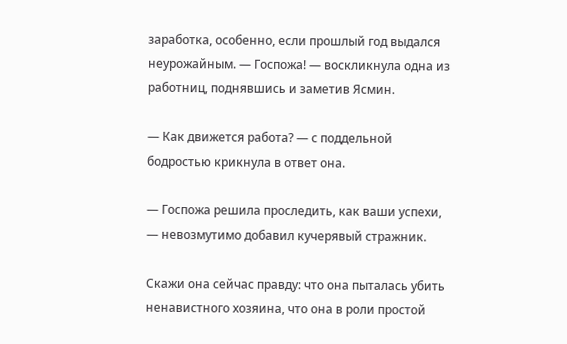заработка, особенно, если прошлый год выдался неурожайным. — Госпожа! — воскликнула одна из работниц, поднявшись и заметив Ясмин.

— Как движется работа? — с поддельной бодростью крикнула в ответ она.

— Госпожа решила проследить, как ваши успехи, — невозмутимо добавил кучерявый стражник.

Скажи она сейчас правду: что она пыталась убить ненавистного хозяина, что она в роли простой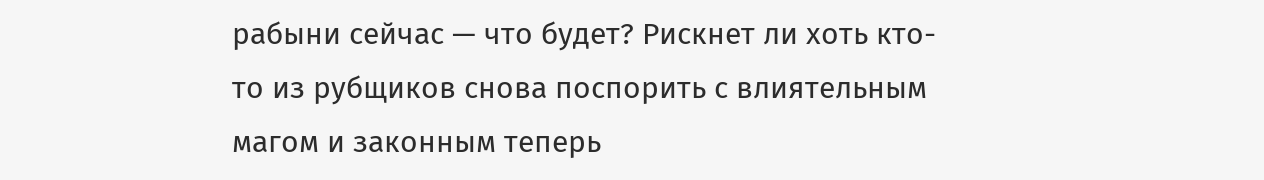рабыни сейчас — что будет? Рискнет ли хоть кто-то из рубщиков снова поспорить с влиятельным магом и законным теперь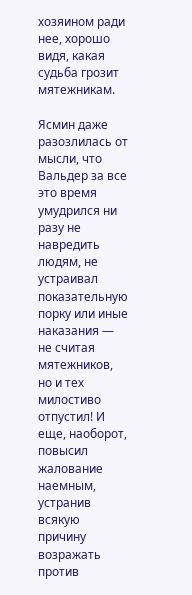хозяином ради нее, хорошо видя, какая судьба грозит мятежникам.

Ясмин даже разозлилась от мысли, что Вальдер за все это время умудрился ни разу не навредить людям, не устраивал показательную порку или иные наказания — не считая мятежников, но и тех милостиво отпустил! И еще, наоборот, повысил жалование наемным, устранив всякую причину возражать против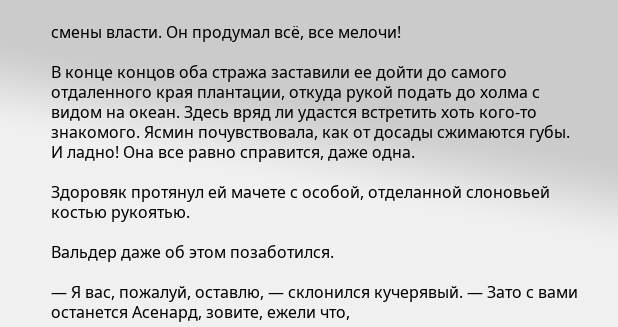смены власти. Он продумал всё, все мелочи!

В конце концов оба стража заставили ее дойти до самого отдаленного края плантации, откуда рукой подать до холма с видом на океан. Здесь вряд ли удастся встретить хоть кого-то знакомого. Ясмин почувствовала, как от досады сжимаются губы. И ладно! Она все равно справится, даже одна.

Здоровяк протянул ей мачете с особой, отделанной слоновьей костью рукоятью.

Вальдер даже об этом позаботился.

— Я вас, пожалуй, оставлю, — склонился кучерявый. — Зато с вами останется Асенард, зовите, ежели что,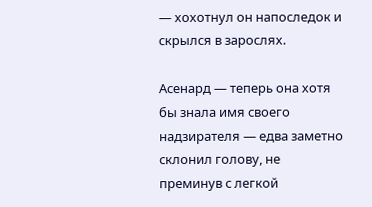— хохотнул он напоследок и скрылся в зарослях.

Асенард — теперь она хотя бы знала имя своего надзирателя — едва заметно склонил голову, не преминув с легкой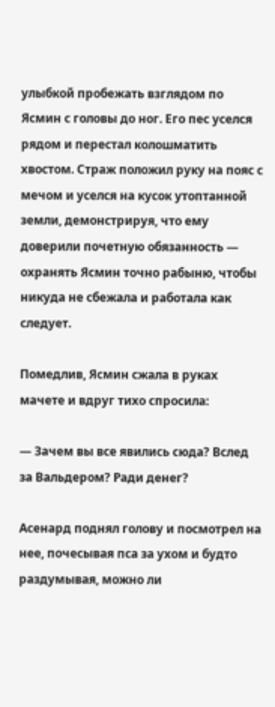улыбкой пробежать взглядом по Ясмин с головы до ног. Его пес уселся рядом и перестал колошматить хвостом. Страж положил руку на пояс с мечом и уселся на кусок утоптанной земли, демонстрируя, что ему доверили почетную обязанность — охранять Ясмин точно рабыню, чтобы никуда не сбежала и работала как следует.

Помедлив, Ясмин сжала в руках мачете и вдруг тихо спросила:

— Зачем вы все явились сюда? Вслед за Вальдером? Ради денег?

Асенард поднял голову и посмотрел на нее, почесывая пса за ухом и будто раздумывая, можно ли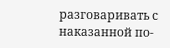разговаривать с наказанной по-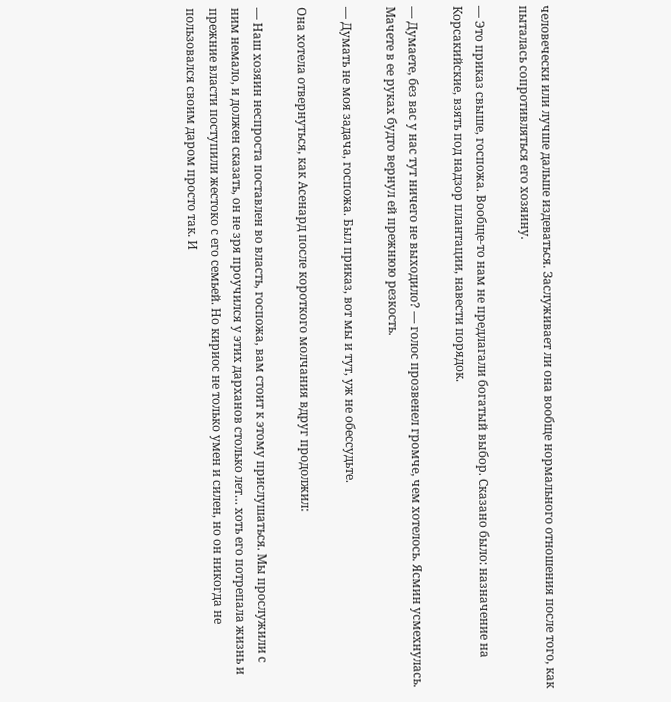человечески или лучше дальше издеваться. Заслуживает ли она вообще нормального отношения после того, как пыталась сопротивляться его хозяину.

— Это приказ свыше, госпожа. Вообще-то нам не предлагали богатый выбор. Сказано было: назначение на Корсакийские, взять под надзор плантации, навести порядок.

— Думаете, без вас у нас тут ничего не выходило? — голос прозвенел громче, чем хотелось. Ясмин усмехнулась. Мачете в ее руках будто вернул ей прежнюю резкость.

— Думать не моя задача, госпожа. Был приказ, вот мы и тут, уж не обессудьте.

Она хотела отвернуться, как Асенард после короткого молчания вдруг продолжил:

— Наш хозяин неспроста поставлен во власть, госпожа, вам стоит к этому прислушаться. Мы прослужили с ним немало, и должен сказать, он не зря проучился у этих дарханов столько лет… хоть его потрепала жизнь и прежние власти поступили жестоко с его семьей. Но кириос не только умен и силен, но он никогда не пользовался своим даром просто так. И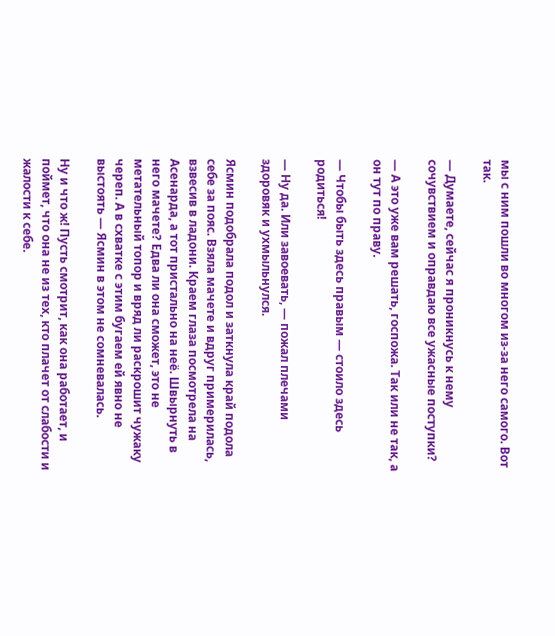мы с ним пошли во многом из-за него самого. Вот так.

— Думаете, сейчас я проникнусь к нему сочувствием и оправдаю все ужасные поступки?

— А это уже вам решать, госпожа. Так или не так, а он тут по праву.

— Чтобы быть здесь правым — стоило здесь родиться!

— Ну да. Или завоевать, — пожал плечами здоровяк и ухмыльнулся.

Ясмин подобрала подол и заткнула край подола себе за пояс. Взяла мачете и вдруг примерилась, взвесив в ладони. Краем глаза посмотрела на Асенарда, а тот пристально на неё. Швырнуть в него мачете? Едва ли она сможет, это не метательный топор и вряд ли раскрошит чужаку череп. А в схватке с этим бугаем ей явно не выстоять — Ясмин в этом не сомневалась.

Ну и что ж! Пусть смотрит, как она работает, и поймет, что она не из тех, кто плачет от слабости и жалости к себе.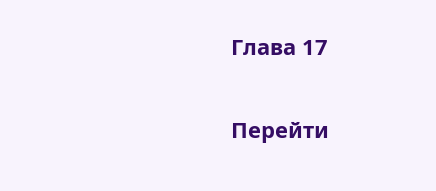Глава 17

Перейти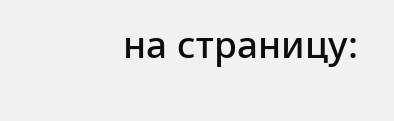на страницу: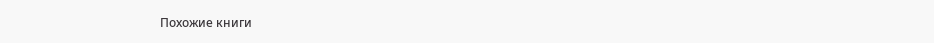Похожие книги